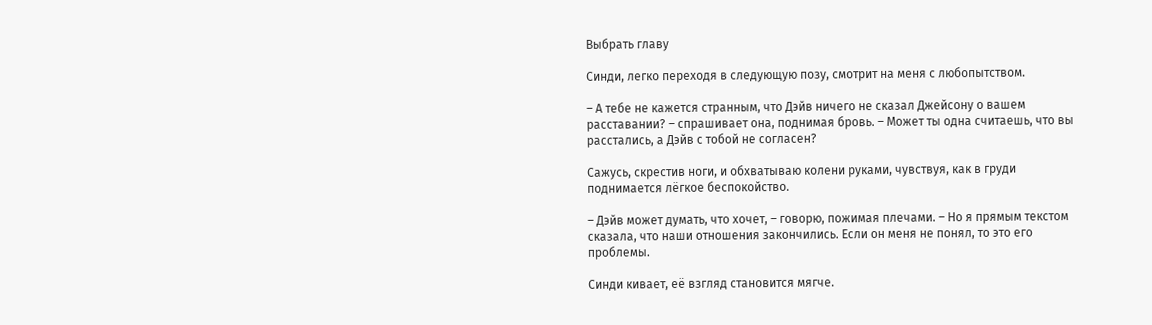Выбрать главу

Синди, легко переходя в следующую позу, смотрит на меня с любопытством.

– А тебе не кажется странным, что Дэйв ничего не сказал Джейсону о вашем расставании? – спрашивает она, поднимая бровь. – Может ты одна считаешь, что вы расстались, а Дэйв с тобой не согласен?

Сажусь, скрестив ноги, и обхватываю колени руками, чувствуя, как в груди поднимается лёгкое беспокойство.

– Дэйв может думать, что хочет, – говорю, пожимая плечами. – Но я прямым текстом сказала, что наши отношения закончились. Если он меня не понял, то это его проблемы.

Синди кивает, её взгляд становится мягче.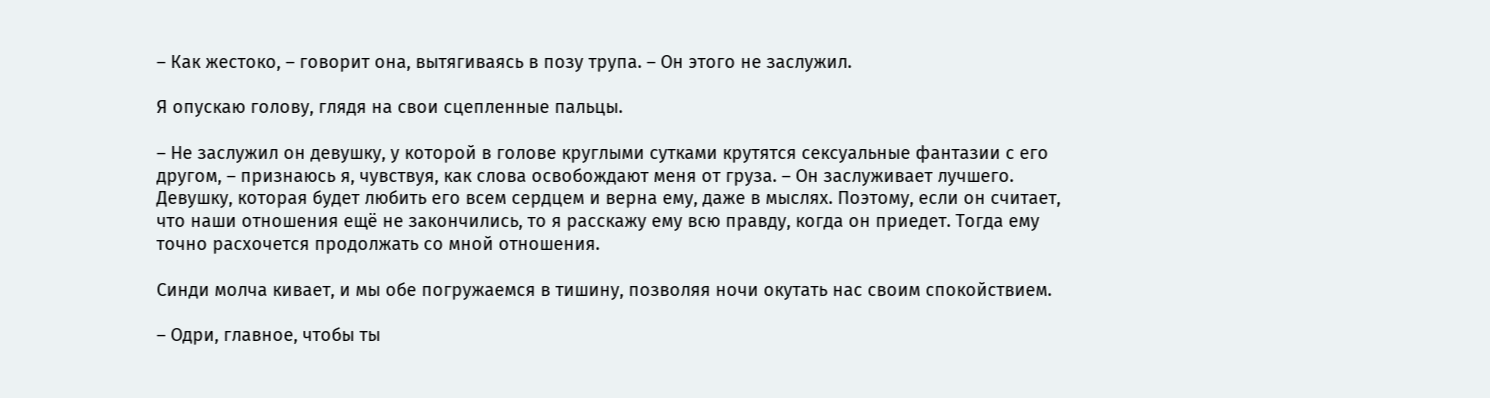– Как жестоко, – говорит она, вытягиваясь в позу трупа. – Он этого не заслужил.

Я опускаю голову, глядя на свои сцепленные пальцы.

– Не заслужил он девушку, у которой в голове круглыми сутками крутятся сексуальные фантазии с его другом, – признаюсь я, чувствуя, как слова освобождают меня от груза. – Он заслуживает лучшего. Девушку, которая будет любить его всем сердцем и верна ему, даже в мыслях. Поэтому, если он считает, что наши отношения ещё не закончились, то я расскажу ему всю правду, когда он приедет. Тогда ему точно расхочется продолжать со мной отношения.

Синди молча кивает, и мы обе погружаемся в тишину, позволяя ночи окутать нас своим спокойствием.

– Одри, главное, чтобы ты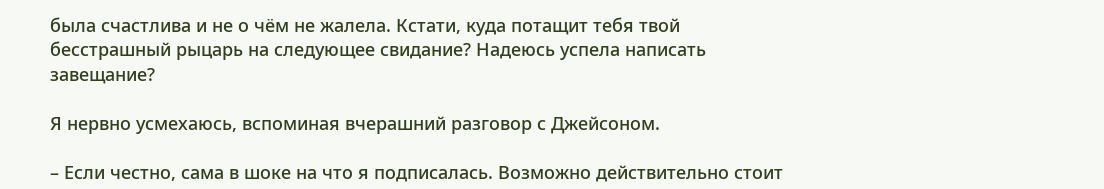была счастлива и не о чём не жалела. Кстати, куда потащит тебя твой бесстрашный рыцарь на следующее свидание? Надеюсь успела написать завещание?

Я нервно усмехаюсь, вспоминая вчерашний разговор с Джейсоном.

– Если честно, сама в шоке на что я подписалась. Возможно действительно стоит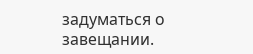задуматься о завещании.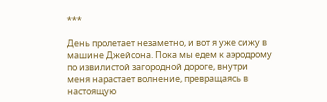***

День пролетает незаметно, и вот я уже сижу в машине Джейсона. Пока мы едем к аэродрому по извилистой загородной дороге, внутри меня нарастает волнение, превращаясь в настоящую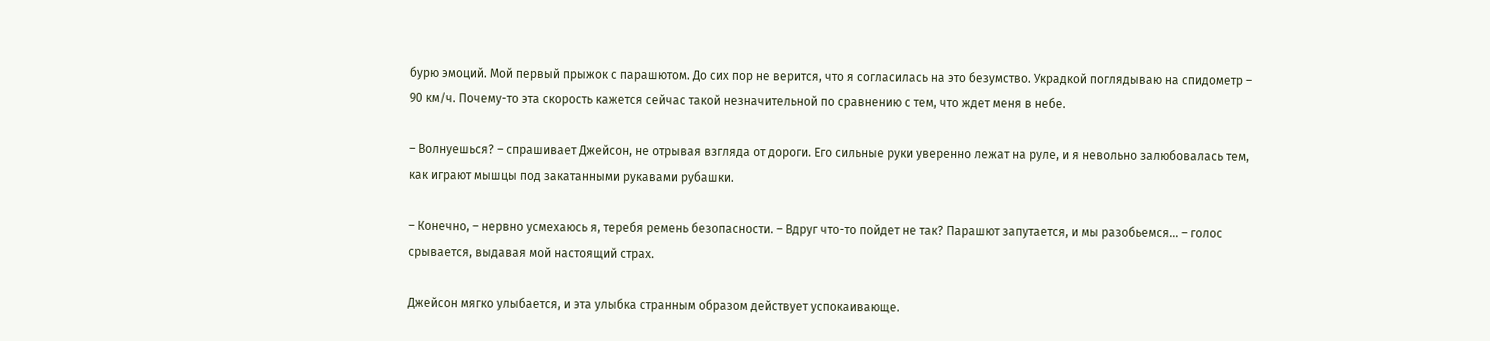бурю эмоций. Мой первый прыжок с парашютом. До сих пор не верится, что я согласилась на это безумство. Украдкой поглядываю на спидометр – 90 км/ч. Почему-то эта скорость кажется сейчас такой незначительной по сравнению с тем, что ждет меня в небе.

– Волнуешься? – спрашивает Джейсон, не отрывая взгляда от дороги. Его сильные руки уверенно лежат на руле, и я невольно залюбовалась тем, как играют мышцы под закатанными рукавами рубашки.

– Конечно, – нервно усмехаюсь я, теребя ремень безопасности. – Вдруг что-то пойдет не так? Парашют запутается, и мы разобьемся… – голос срывается, выдавая мой настоящий страх.

Джейсон мягко улыбается, и эта улыбка странным образом действует успокаивающе.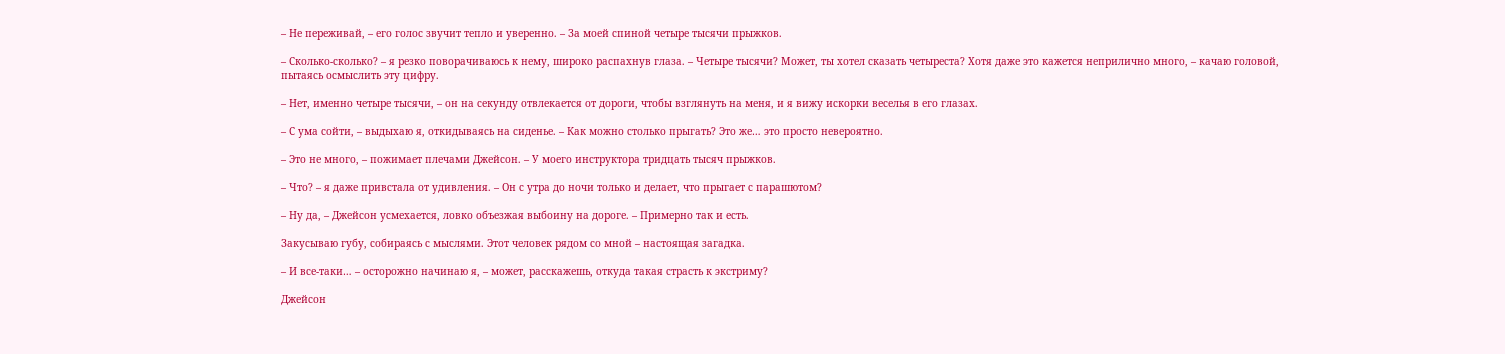– Не переживай, – его голос звучит тепло и уверенно. – За моей спиной четыре тысячи прыжков.

– Сколько-сколько? – я резко поворачиваюсь к нему, широко распахнув глаза. – Четыре тысячи? Может, ты хотел сказать четыреста? Хотя даже это кажется неприлично много, – качаю головой, пытаясь осмыслить эту цифру.

– Нет, именно четыре тысячи, – он на секунду отвлекается от дороги, чтобы взглянуть на меня, и я вижу искорки веселья в его глазах.

– С ума сойти, – выдыхаю я, откидываясь на сиденье. – Как можно столько прыгать? Это же… это просто невероятно.

– Это не много, – пожимает плечами Джейсон. – У моего инструктора тридцать тысяч прыжков.

– Что? – я даже привстала от удивления. – Он с утра до ночи только и делает, что прыгает с парашютом?

– Ну да, – Джейсон усмехается, ловко объезжая выбоину на дороге. – Примерно так и есть.

Закусываю губу, собираясь с мыслями. Этот человек рядом со мной – настоящая загадка.

– И все-таки… – осторожно начинаю я, – может, расскажешь, откуда такая страсть к экстриму?

Джейсон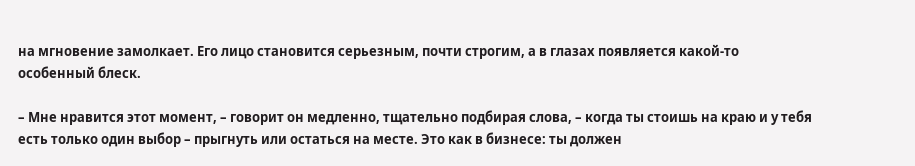на мгновение замолкает. Его лицо становится серьезным, почти строгим, а в глазах появляется какой-то особенный блеск.

– Мне нравится этот момент, – говорит он медленно, тщательно подбирая слова, – когда ты стоишь на краю и у тебя есть только один выбор – прыгнуть или остаться на месте. Это как в бизнесе: ты должен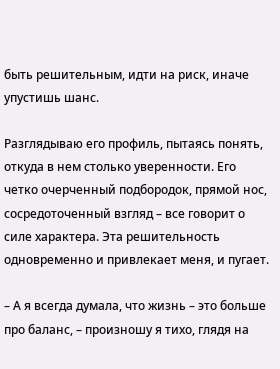быть решительным, идти на риск, иначе упустишь шанс.

Разглядываю его профиль, пытаясь понять, откуда в нем столько уверенности. Его четко очерченный подбородок, прямой нос, сосредоточенный взгляд – все говорит о силе характера. Эта решительность одновременно и привлекает меня, и пугает.

– А я всегда думала, что жизнь – это больше про баланс, – произношу я тихо, глядя на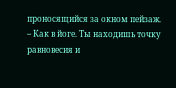проносящийся за окном пейзаж. – Как в йоге. Ты находишь точку равновесия и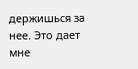держишься за нее. Это дает мне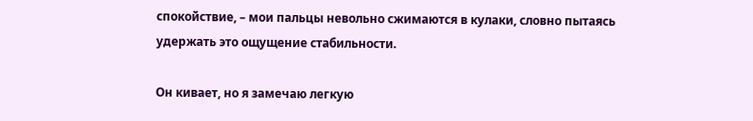спокойствие, – мои пальцы невольно сжимаются в кулаки, словно пытаясь удержать это ощущение стабильности.

Он кивает, но я замечаю легкую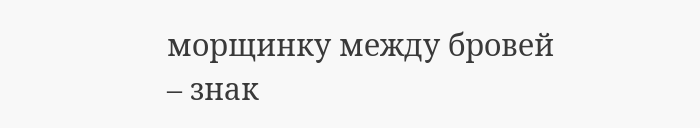морщинку между бровей – знак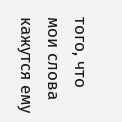того, что мои слова кажутся ему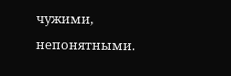чужими, непонятными.